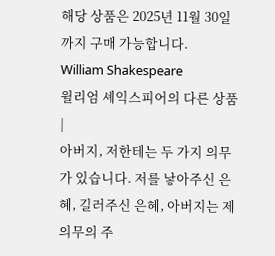해당 상품은 2025년 11월 30일까지 구매 가능합니다.
William Shakespeare
윌리엄 셰익스피어의 다른 상품
|
아버지, 저한테는 두 가지 의무가 있습니다. 저를 낳아주신 은혜, 길러주신 은혜, 아버지는 제 의무의 주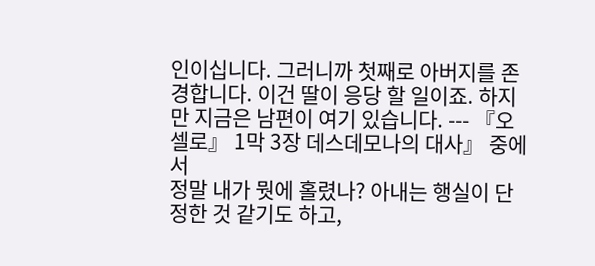인이십니다. 그러니까 첫째로 아버지를 존경합니다. 이건 딸이 응당 할 일이죠. 하지만 지금은 남편이 여기 있습니다. --- 『오셀로』 1막 3장 데스데모나의 대사』 중에서
정말 내가 뭣에 홀렸나? 아내는 행실이 단정한 것 같기도 하고,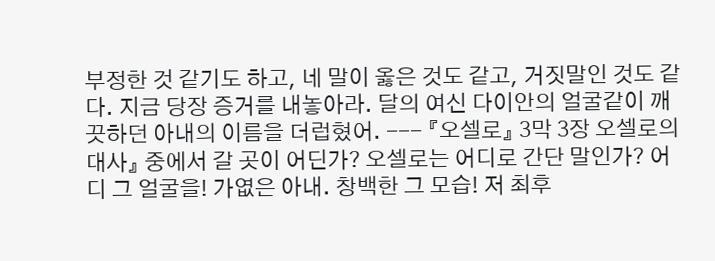부정한 것 같기도 하고, 네 말이 옳은 것도 같고, 거짓말인 것도 같다. 지금 당장 증거를 내놓아라. 달의 여신 다이안의 얼굴같이 깨끗하던 아내의 이름을 더럽혔어. --- 『오셀로』 3막 3장 오셀로의 대사』 중에서 갈 곳이 어딘가? 오셀로는 어디로 간단 말인가? 어디 그 얼굴을! 가엾은 아내. 창백한 그 모습! 저 최후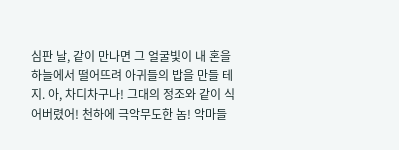심판 날, 같이 만나면 그 얼굴빛이 내 혼을 하늘에서 떨어뜨려 아귀들의 밥을 만들 테지. 아, 차디차구나! 그대의 정조와 같이 식어버렸어! 천하에 극악무도한 놈! 악마들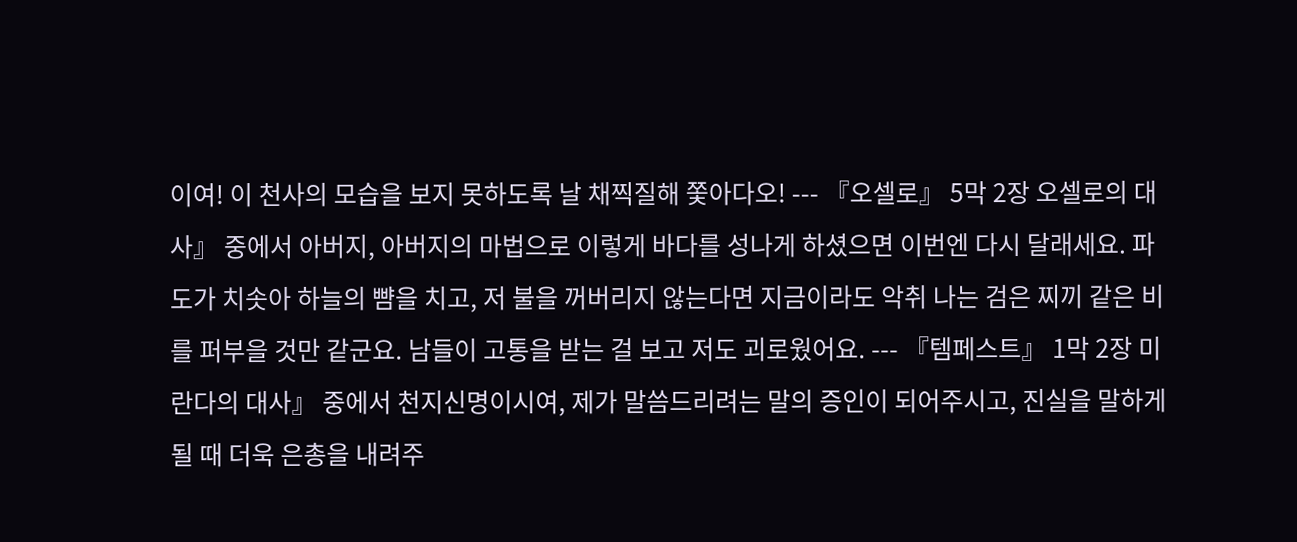이여! 이 천사의 모습을 보지 못하도록 날 채찍질해 쫓아다오! --- 『오셀로』 5막 2장 오셀로의 대사』 중에서 아버지, 아버지의 마법으로 이렇게 바다를 성나게 하셨으면 이번엔 다시 달래세요. 파도가 치솟아 하늘의 뺨을 치고, 저 불을 꺼버리지 않는다면 지금이라도 악취 나는 검은 찌끼 같은 비를 퍼부을 것만 같군요. 남들이 고통을 받는 걸 보고 저도 괴로웠어요. --- 『템페스트』 1막 2장 미란다의 대사』 중에서 천지신명이시여, 제가 말씀드리려는 말의 증인이 되어주시고, 진실을 말하게 될 때 더욱 은총을 내려주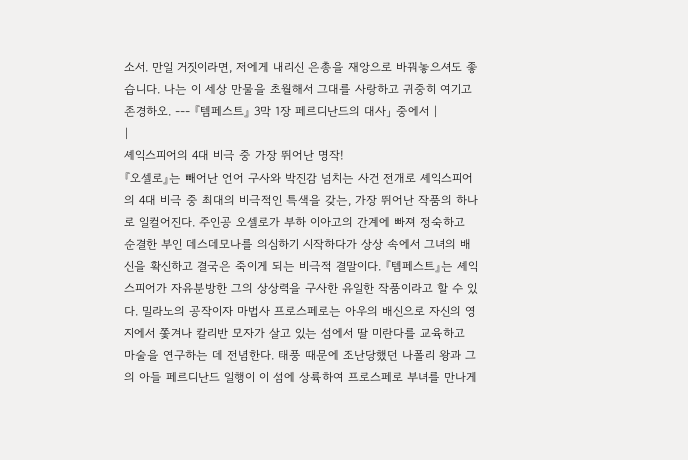소서. 만일 거짓이라면, 저에게 내리신 은총을 재앙으로 바꿔놓으셔도 좋습니다. 나는 이 세상 만물을 초월해서 그대를 사랑하고 귀중히 여기고 존경하오. --- 『템페스트』 3막 1장 페르디난드의 대사」 중에서 |
|
셰익스피어의 4대 비극 중 가장 뛰어난 명작!
『오셀로』는 빼어난 언어 구사와 박진감 넘치는 사건 전개로 셰익스피어의 4대 비극 중 최대의 비극적인 특색을 갖는, 가장 뛰어난 작품의 하나로 일컬어진다. 주인공 오셀로가 부하 이아고의 간계에 빠져 정숙하고 순결한 부인 데스데모나를 의심하기 시작하다가 상상 속에서 그녀의 배신을 확신하고 결국은 죽이게 되는 비극적 결말이다. 『템페스트』는 셰익스피어가 자유분방한 그의 상상력을 구사한 유일한 작품이라고 할 수 있다. 밀라노의 공작이자 마법사 프로스페로는 아우의 배신으로 자신의 영지에서 쫓겨나 칼리반 모자가 살고 있는 섬에서 딸 미란다를 교육하고 마술을 연구하는 데 전념한다. 태풍 때문에 조난당했던 나폴리 왕과 그의 아들 페르디난드 일행이 이 섬에 상륙하여 프로스페로 부녀를 만나게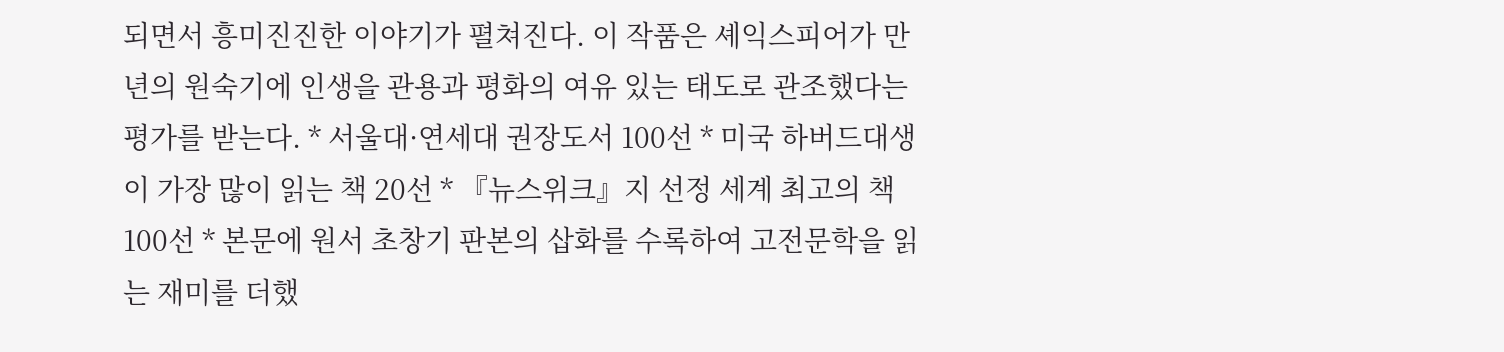되면서 흥미진진한 이야기가 펼쳐진다. 이 작품은 셰익스피어가 만년의 원숙기에 인생을 관용과 평화의 여유 있는 태도로 관조했다는 평가를 받는다. * 서울대·연세대 권장도서 100선 * 미국 하버드대생이 가장 많이 읽는 책 20선 * 『뉴스위크』지 선정 세계 최고의 책 100선 * 본문에 원서 초창기 판본의 삽화를 수록하여 고전문학을 읽는 재미를 더했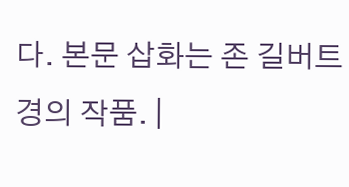다. 본문 삽화는 존 길버트 경의 작품. |